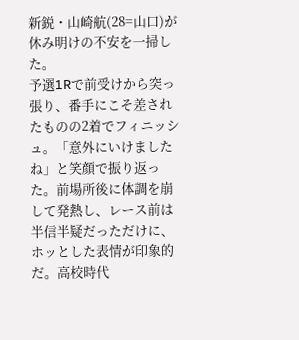新鋭・山崎航(28=山口)が休み明けの不安を一掃した。
予選1Rで前受けから突っ張り、番手にこそ差されたものの2着でフィニッシュ。「意外にいけましたね」と笑顔で振り返った。前場所後に体調を崩して発熱し、レース前は半信半疑だっただけに、ホッとした表情が印象的だ。高校時代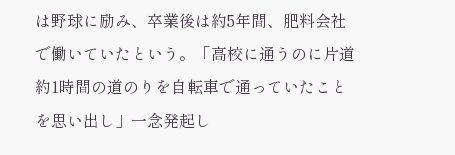は野球に励み、卒業後は約5年間、肥料会社で働いていたという。「高校に通うのに片道約1時間の道のりを自転車で通っていたことを思い出し」一念発起し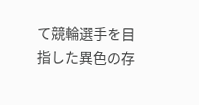て競輪選手を目指した異色の存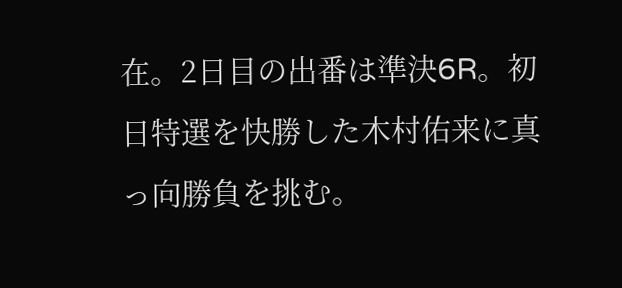在。2日目の出番は準決6R。初日特選を快勝した木村佑来に真っ向勝負を挑む。